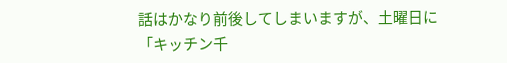話はかなり前後してしまいますが、土曜日に「キッチン千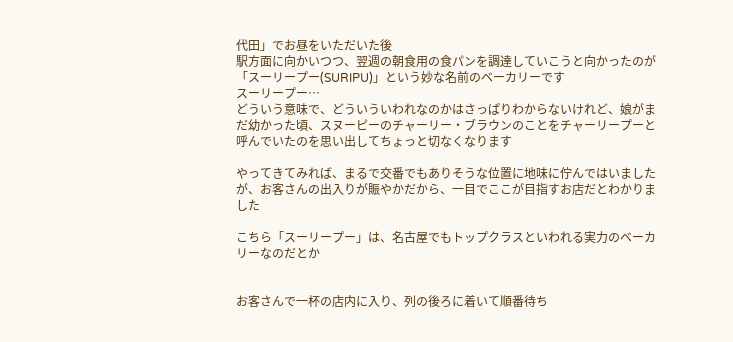代田」でお昼をいただいた後
駅方面に向かいつつ、翌週の朝食用の食パンを調達していこうと向かったのが「スーリープー(SURIPU)」という妙な名前のベーカリーです
スーリープー…
どういう意味で、どういういわれなのかはさっぱりわからないけれど、娘がまだ幼かった頃、スヌーピーのチャーリー・ブラウンのことをチャーリープーと呼んでいたのを思い出してちょっと切なくなります

やってきてみれば、まるで交番でもありそうな位置に地味に佇んではいましたが、お客さんの出入りが賑やかだから、一目でここが目指すお店だとわかりました

こちら「スーリープー」は、名古屋でもトップクラスといわれる実力のベーカリーなのだとか


お客さんで一杯の店内に入り、列の後ろに着いて順番待ち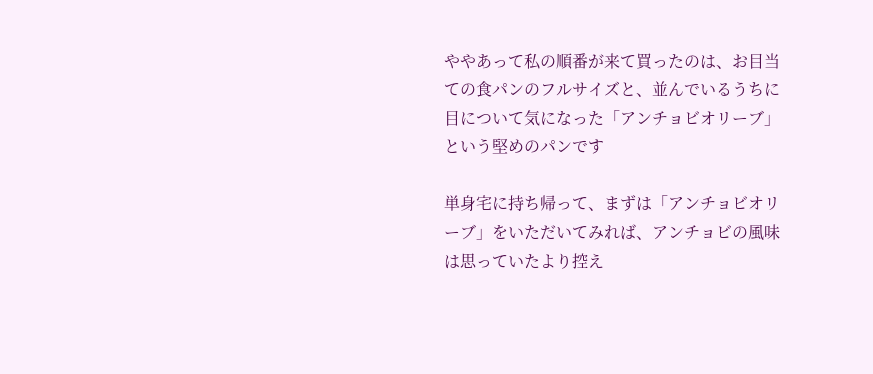ややあって私の順番が来て買ったのは、お目当ての食パンのフルサイズと、並んでいるうちに目について気になった「アンチョビオリーブ」という堅めのパンです

単身宅に持ち帰って、まずは「アンチョビオリーブ」をいただいてみれば、アンチョビの風味は思っていたより控え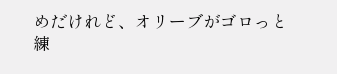めだけれど、オリーブがゴロっと練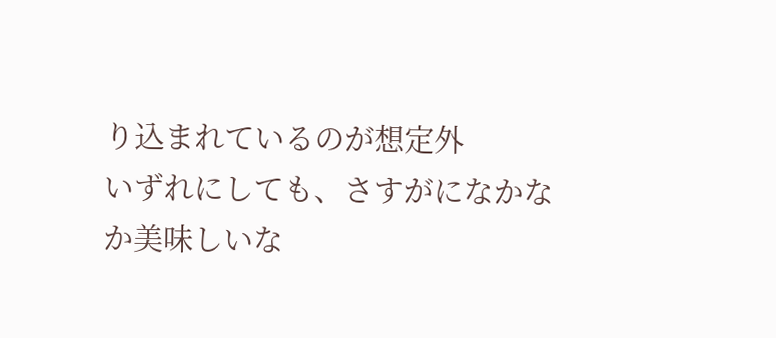り込まれているのが想定外
いずれにしても、さすがになかなか美味しいな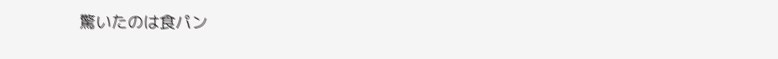驚いたのは食パン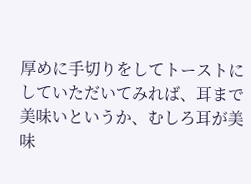厚めに手切りをしてトーストにしていただいてみれば、耳まで美味いというか、むしろ耳が美味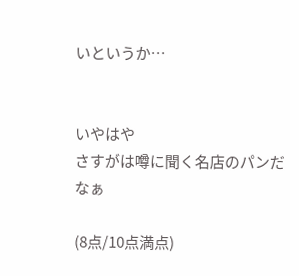いというか…


いやはや
さすがは噂に聞く名店のパンだなぁ

(8点/10点満点)